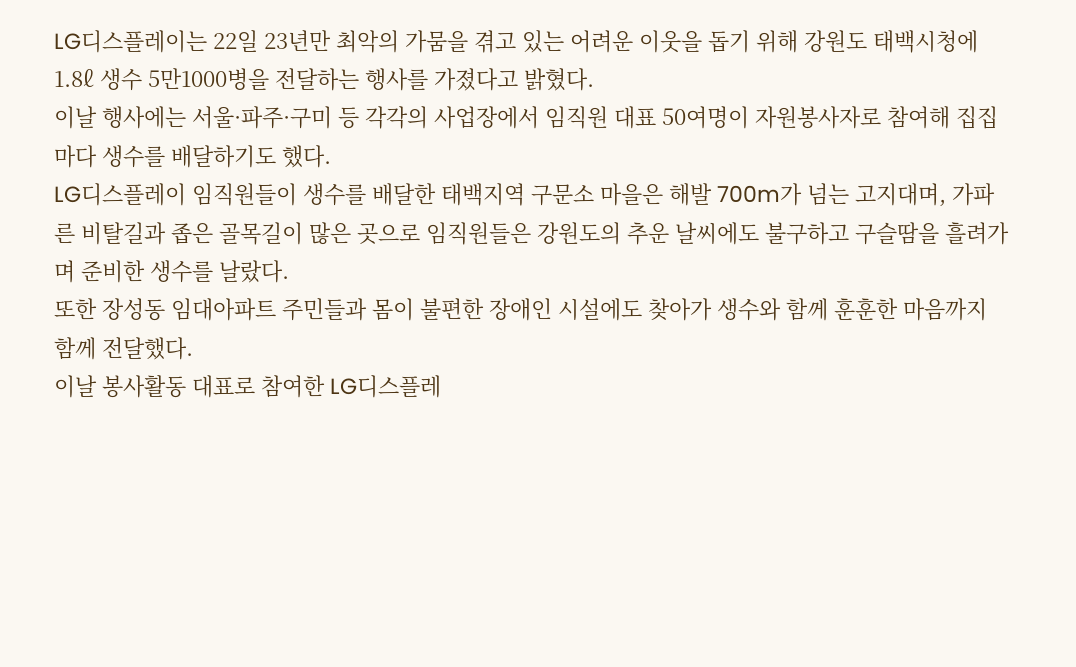LG디스플레이는 22일 23년만 최악의 가뭄을 겪고 있는 어려운 이웃을 돕기 위해 강원도 태백시청에 1.8ℓ 생수 5만1000병을 전달하는 행사를 가졌다고 밝혔다.
이날 행사에는 서울·파주·구미 등 각각의 사업장에서 임직원 대표 50여명이 자원봉사자로 참여해 집집마다 생수를 배달하기도 했다.
LG디스플레이 임직원들이 생수를 배달한 태백지역 구문소 마을은 해발 700m가 넘는 고지대며, 가파른 비탈길과 좁은 골목길이 많은 곳으로 임직원들은 강원도의 추운 날씨에도 불구하고 구슬땀을 흘려가며 준비한 생수를 날랐다.
또한 장성동 임대아파트 주민들과 몸이 불편한 장애인 시설에도 찾아가 생수와 함께 훈훈한 마음까지 함께 전달했다.
이날 봉사활동 대표로 참여한 LG디스플레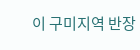이 구미지역 반장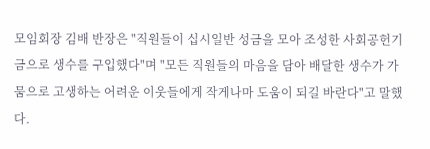모임회장 김배 반장은 "직원들이 십시일반 성금을 모아 조성한 사회공헌기금으로 생수를 구입했다"며 "모든 직원들의 마음을 담아 배달한 생수가 가뭄으로 고생하는 어려운 이웃들에게 작게나마 도움이 되길 바란다"고 말했다.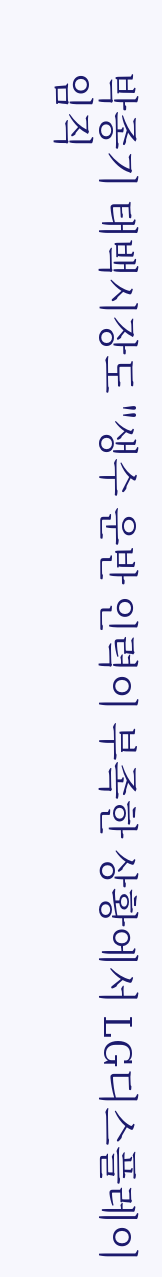박종기 태백시장도 "생수 운반 인력이 부족한 상황에서 LG디스플레이 임직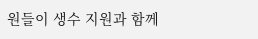원들이 생수 지원과 함께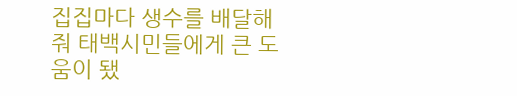집집마다 생수를 배달해줘 태백시민들에게 큰 도움이 됐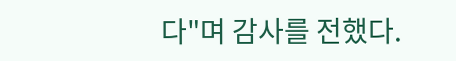다"며 감사를 전했다.